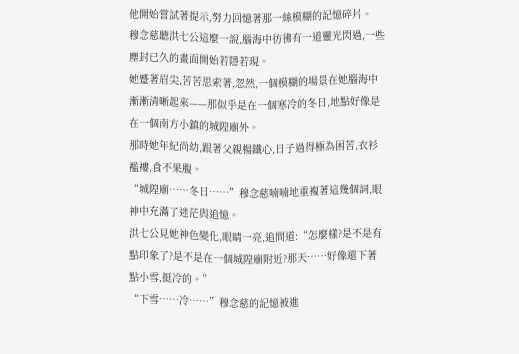他開始嘗試著提示,努力回憶著那一絲模糊的記憶碎片。
穆念慈聽洪七公這麼一說,腦海中彷彿有一道靈光閃過,一些塵封已久的畫面開始若隱若現。
她蹙著眉尖,苦苦思索著,忽然,一個模糊的場景在她腦海中漸漸清晰起來——那似乎是在一個寒冷的冬日,地點好像是在一個南方小鎮的城隍廟外。
那時她年紀尚幼,跟著父親楊鐵心,日子過得極為困苦,衣衫襤褸,食不果腹。
“城隍廟……冬日……”穆念慈喃喃地重複著這幾個詞,眼神中充滿了迷茫與追憶。
洪七公見她神色變化,眼睛一亮,追問道:“怎麼樣?是不是有點印象了?是不是在一個城隍廟附近?那天……好像還下著點小雪,挺冷的。”
“下雪……冷……”穆念慈的記憶被進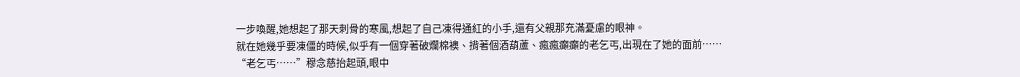一步喚醒,她想起了那天刺骨的寒風,想起了自己凍得通紅的小手,還有父親那充滿憂慮的眼神。
就在她幾乎要凍僵的時候,似乎有一個穿著破爛棉襖、揹著個酒葫蘆、瘋瘋癲癲的老乞丐,出現在了她的面前……
“老乞丐……”穆念慈抬起頭,眼中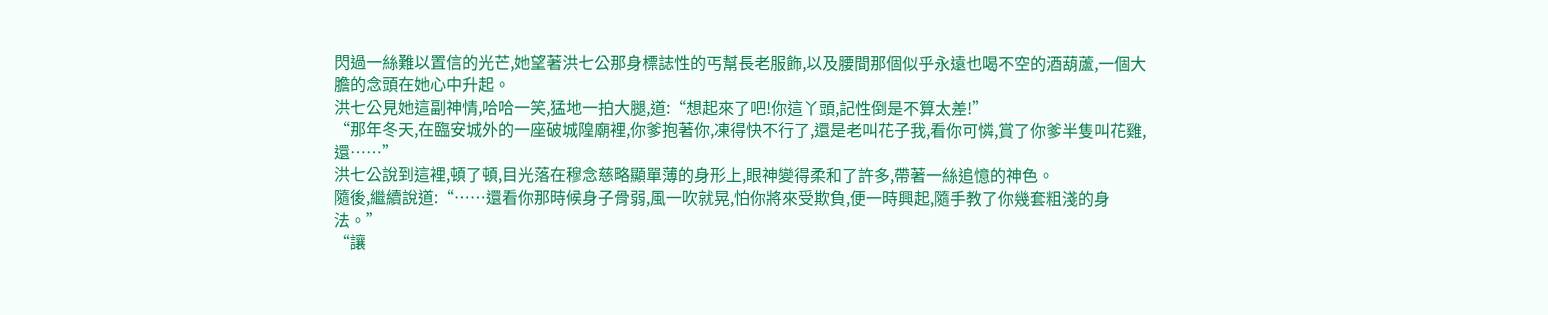閃過一絲難以置信的光芒,她望著洪七公那身標誌性的丐幫長老服飾,以及腰間那個似乎永遠也喝不空的酒葫蘆,一個大膽的念頭在她心中升起。
洪七公見她這副神情,哈哈一笑,猛地一拍大腿,道:“想起來了吧!你這丫頭,記性倒是不算太差!”
“那年冬天,在臨安城外的一座破城隍廟裡,你爹抱著你,凍得快不行了,還是老叫花子我,看你可憐,賞了你爹半隻叫花雞,還……”
洪七公說到這裡,頓了頓,目光落在穆念慈略顯單薄的身形上,眼神變得柔和了許多,帶著一絲追憶的神色。
隨後,繼續說道:“……還看你那時候身子骨弱,風一吹就晃,怕你將來受欺負,便一時興起,隨手教了你幾套粗淺的身法。”
“讓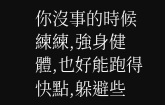你沒事的時候練練,強身健體,也好能跑得快點,躲避些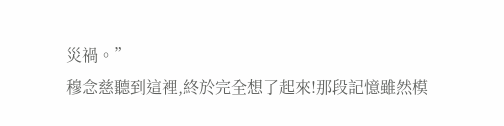災禍。”
穆念慈聽到這裡,終於完全想了起來!那段記憶雖然模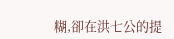糊,卻在洪七公的提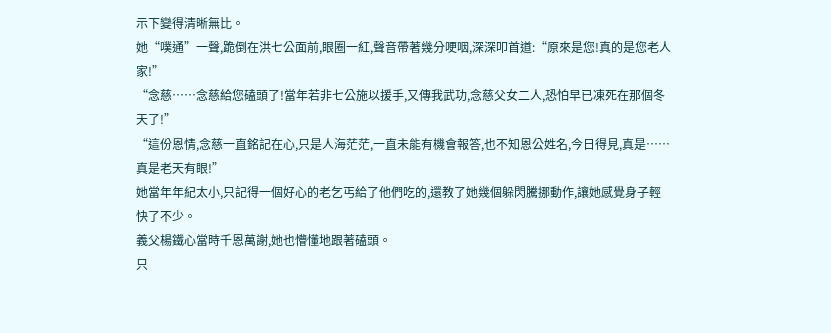示下變得清晰無比。
她“噗通”一聲,跪倒在洪七公面前,眼圈一紅,聲音帶著幾分哽咽,深深叩首道:“原來是您!真的是您老人家!”
“念慈……念慈給您磕頭了!當年若非七公施以援手,又傳我武功,念慈父女二人,恐怕早已凍死在那個冬天了!”
“這份恩情,念慈一直銘記在心,只是人海茫茫,一直未能有機會報答,也不知恩公姓名,今日得見,真是……真是老天有眼!”
她當年年紀太小,只記得一個好心的老乞丐給了他們吃的,還教了她幾個躲閃騰挪動作,讓她感覺身子輕快了不少。
義父楊鐵心當時千恩萬謝,她也懵懂地跟著磕頭。
只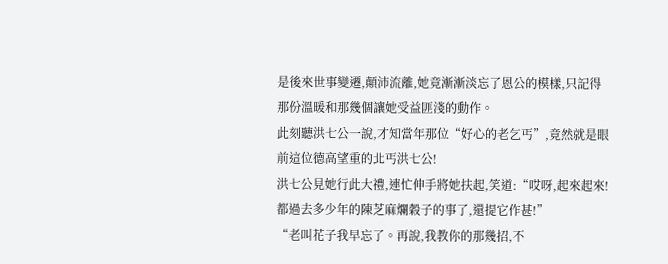是後來世事變遷,顛沛流離,她竟漸漸淡忘了恩公的模樣,只記得那份溫暖和那幾個讓她受益匪淺的動作。
此刻聽洪七公一說,才知當年那位“好心的老乞丐”,竟然就是眼前這位德高望重的北丐洪七公!
洪七公見她行此大禮,連忙伸手將她扶起,笑道:“哎呀,起來起來!都過去多少年的陳芝麻爛穀子的事了,還提它作甚!”
“老叫花子我早忘了。再說,我教你的那幾招,不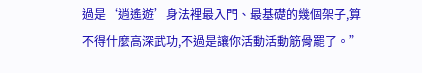過是‘逍遙遊’身法裡最入門、最基礎的幾個架子,算不得什麼高深武功,不過是讓你活動活動筋骨罷了。”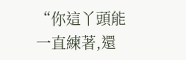“你這丫頭能一直練著,還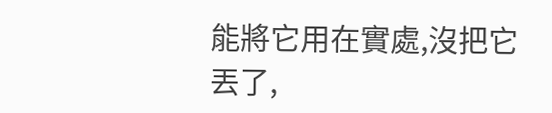能將它用在實處,沒把它丟了,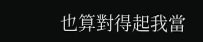也算對得起我當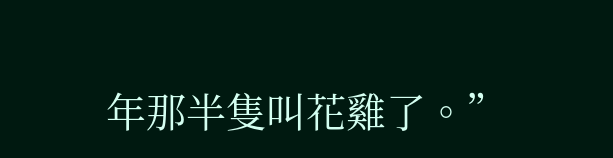年那半隻叫花雞了。”